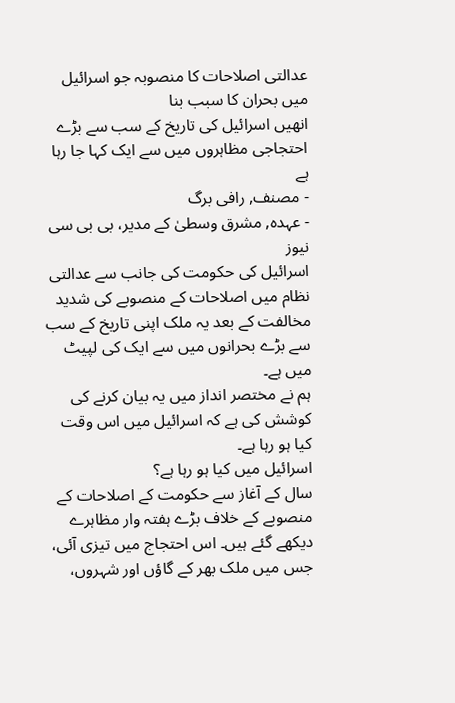عدالتی اصلاحات کا منصوبہ جو اسرائیل میں بحران کا سبب بنا
انھیں اسرائیل کی تاریخ کے سب سے بڑے احتجاجی مظاہروں میں سے ایک کہا جا رہا ہے
- مصنف, رافی برگ
- عہدہ, مشرق وسطیٰ کے مدیر، بی بی سی نیوز
اسرائیل کی حکومت کی جانب سے عدالتی نظام میں اصلاحات کے منصوبے کی شدید مخالفت کے بعد یہ ملک اپنی تاریخ کے سب سے بڑے بحرانوں میں سے ایک کی لپیٹ میں ہے۔
ہم نے مختصر انداز میں یہ بیان کرنے کی کوشش کی ہے کہ اسرائیل میں اس وقت کیا ہو رہا ہے۔
اسرائیل میں کیا ہو رہا ہے؟
سال کے آغاز سے حکومت کے اصلاحات کے منصوبے کے خلاف بڑے ہفتہ وار مظاہرے دیکھے گئے ہیں۔ اس احتجاج میں تیزی آئی، جس میں ملک بھر کے گاؤں اور شہروں،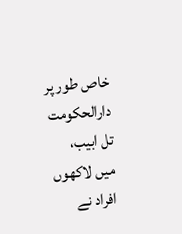خاص طور پر دارالحکومت تل ابیب، میں لاکھوں افراد نے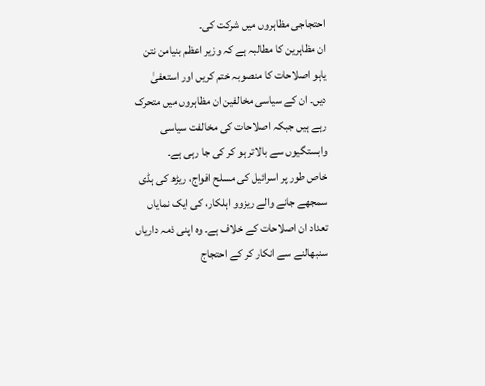احتجاجی مظاہروں میں شرکت کی۔
ان مظاہرین کا مطالبہ ہے کہ وزیر اعظم بنیامن نتن یاہو اصلاحات کا منصوبہ ختم کریں اور استعفیٰ دیں۔ ان کے سیاسی مخالفین ان مظاہروں میں متحرک رہے ہیں جبکہ اصلاحات کی مخالفت سیاسی وابستگیوں سے بالاتر ہو کر کی جا رہی ہے۔
خاص طور پر اسرائیل کی مسلح افواج، ریڑھ کی ہڈی سمجھے جانے والے ریزوو اہلکار، کی ایک نمایاں تعداد ان اصلاحات کے خلاف ہے۔ وہ اپنی ذمہ داریاں سنبھالنے سے انکار کر کے احتجاج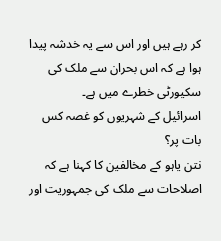کر رہے ہیں اور اس سے یہ خدشہ پیدا ہوا ہے کہ اس بحران سے ملک کی سکیورٹی خطرے میں ہے۔
اسرائیل کے شہریوں کو غصہ کس بات پر؟
نتن یاہو کے مخالفین کا کہنا ہے کہ اصلاحات سے ملک کی جمہوریت اور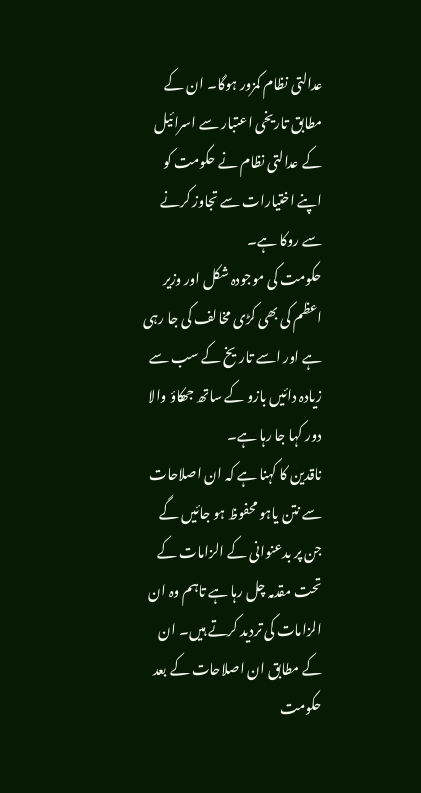عدالتی نظام کمزور ہوگا۔ ان کے مطابق تاریخی اعتبار سے اسرائیل کے عدالتی نظام نے حکومت کو اپنے اختیارات سے تجاوز کرنے سے روکا ہے۔
حکومت کی موجودہ شکل اور وزیر اعظم کی بھی کڑی مخالف کی جا رہی ہے اور اسے تاریخ کے سب سے زیادہ دائیں بازو کے ساتھ جھکاؤ والا دور کہا جا رہا ہے۔
ناقدین کا کہنا ہے کہ ان اصلاحات سے نتن یاہو محفوظ ہو جائیں گے جن پر بدعنوانی کے الزامات کے تحت مقدمہ چل رہا ہے تاہم وہ ان الزامات کی تردید کرتے ہیں۔ ان کے مطابق ان اصلاحات کے بعد حکومت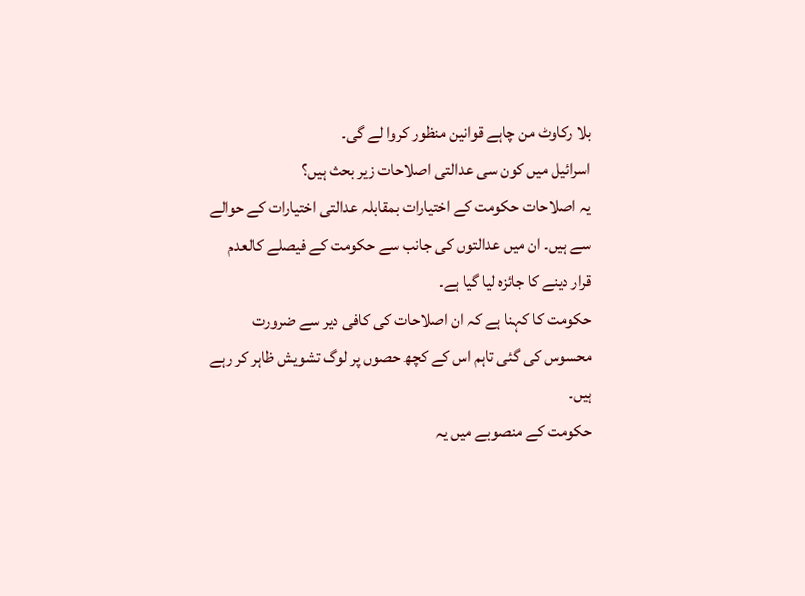بلا رکاوٹ من چاہے قوانین منظور کروا لے گی۔
اسرائیل میں کون سی عدالتی اصلاحات زیر بحث ہیں؟
یہ اصلاحات حکومت کے اختیارات بمقابلہ عدالتی اختیارات کے حوالے سے ہیں۔ ان میں عدالتوں کی جانب سے حکومت کے فیصلے کالعدم قرار دینے کا جائزہ لیا گیا ہے۔
حکومت کا کہنا ہے کہ ان اصلاحات کی کافی دیر سے ضرورت محسوس کی گئی تاہم اس کے کچھ حصوں پر لوگ تشویش ظاہر کر رہے ہیں۔
حکومت کے منصوبے میں یہ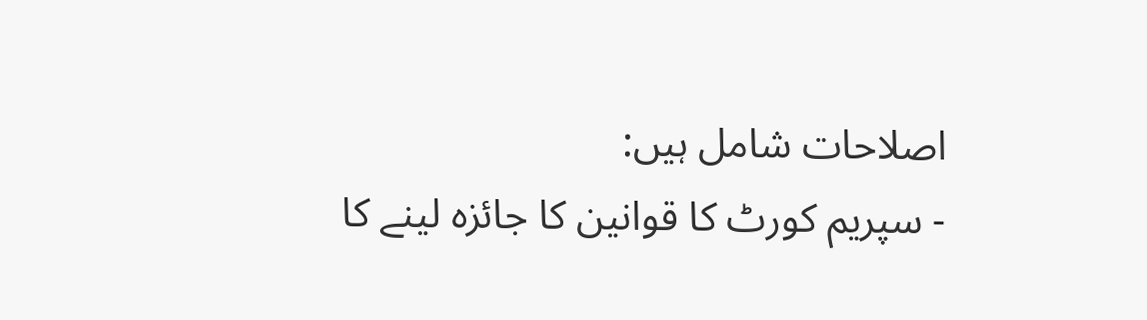اصلاحات شامل ہیں:
- سپریم کورٹ کا قوانین کا جائزہ لینے کا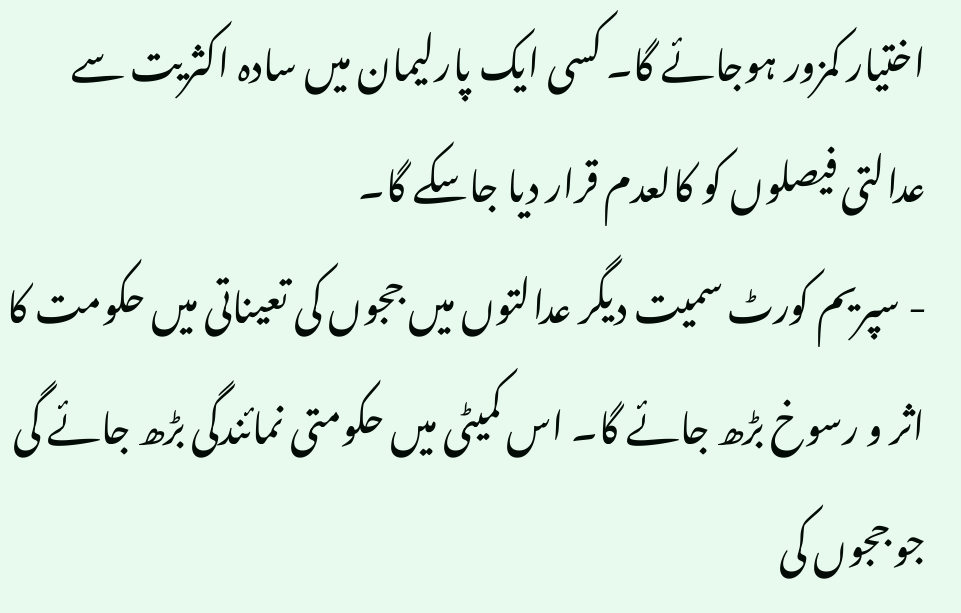اختیار کمزور ہوجائے گا۔ کسی ایک پارلیمان میں سادہ اکثریت سے عدالتی فیصلوں کو کالعدم قرار دیا جاسکے گا۔
- سپریم کورٹ سمیت دیگر عدالتوں میں ججوں کی تعیناتی میں حکومت کا اثر و رسوخ بڑھ جائے گا۔ اس کمیٹی میں حکومتی نمائندگی بڑھ جائے گی جو ججوں کی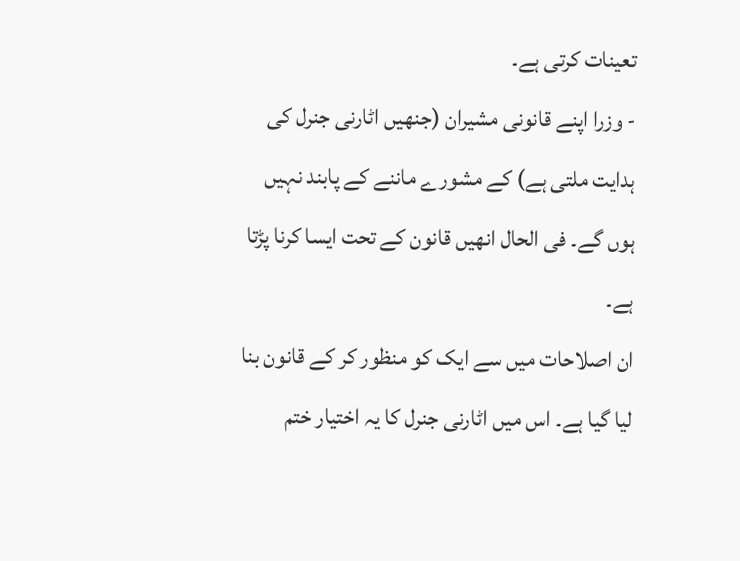تعینات کرتی ہے۔
- وزرا اپنے قانونی مشیران (جنھیں اٹارنی جنرل کی ہدایت ملتی ہے) کے مشورے ماننے کے پابند نہیں ہوں گے۔ فی الحال انھیں قانون کے تحت ایسا کرنا پڑتا ہے۔
ان اصلاحات میں سے ایک کو منظور کر کے قانون بنا لیا گیا ہے۔ اس میں اٹارنی جنرل کا یہ اختیار ختم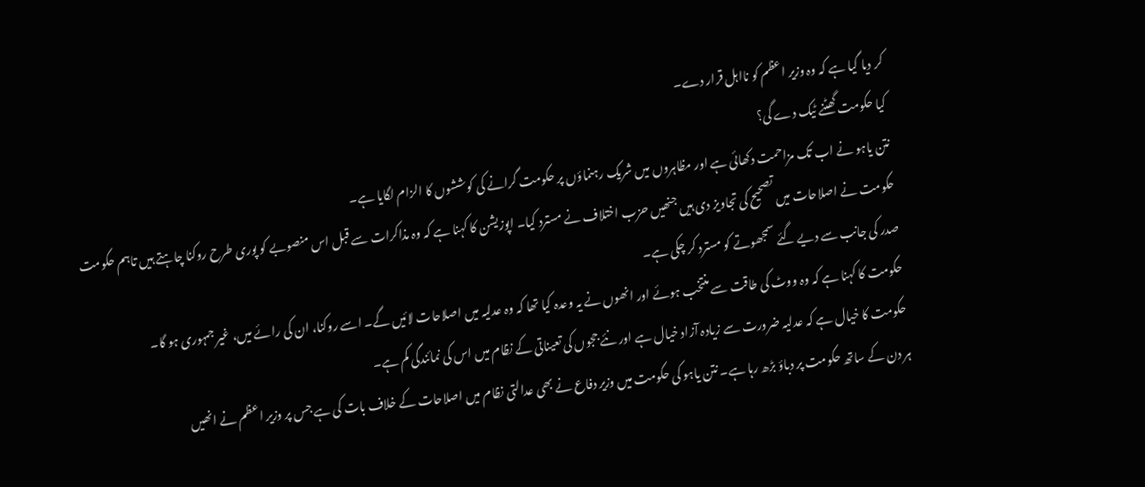کر دیا گیا ہے کہ وہ وزیر اعظم کو نااہل قرار دے۔
کیا حکومت گھٹنے ٹیک دے گی؟
نتن یاہو نے اب تک مزاحمت دکھائی ہے اور مظاہروں میں شریک رہنماؤں پر حکومت گرانے کی کوششوں کا الزام لگایا ہے۔
حکومت نے اصلاحات میں تصحیح کی تجاویز دی ہیں جنھیں حزب اختلاف نے مسترد کیا۔ اپوزیشن کا کہنا ہے کہ وہ مذاکرات سے قبل اس منصوبے کو پوری طرح روکنا چاہتے ہیں تاہم حکومت صدر کی جانب سے دیے گئے سمجھوتے کو مسترد کر چکی ہے۔
حکومت کا کہنا ہے کہ وہ ووٹ کی طاقت سے منتخب ہوئے اور انھوں نے یہ وعدہ کیا تھا کہ وہ عدلیہ میں اصلاحات لائیں گے۔ اسے روکنا، ان کی رائے میں، غیر جمہوری ہو گا۔
حکومت کا خیال ہے کہ عدلیہ ضرورت سے زیادہ آزاد خیال ہے اور نئے ججوں کی تعیناتی کے نظام میں اس کی نمائندگی کم ہے۔
ہر دن کے ساتھ حکومت پر دباؤ بڑھ رہا ہے۔ نتن یاہو کی حکومت میں وزیر دفاع نے بھی عدالتی نظام میں اصلاحات کے خلاف بات کی ہے جس پر وزیر اعظم نے انھیں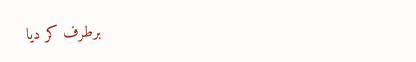برطرف کر دیا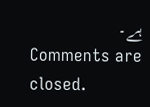ہے۔
Comments are closed.